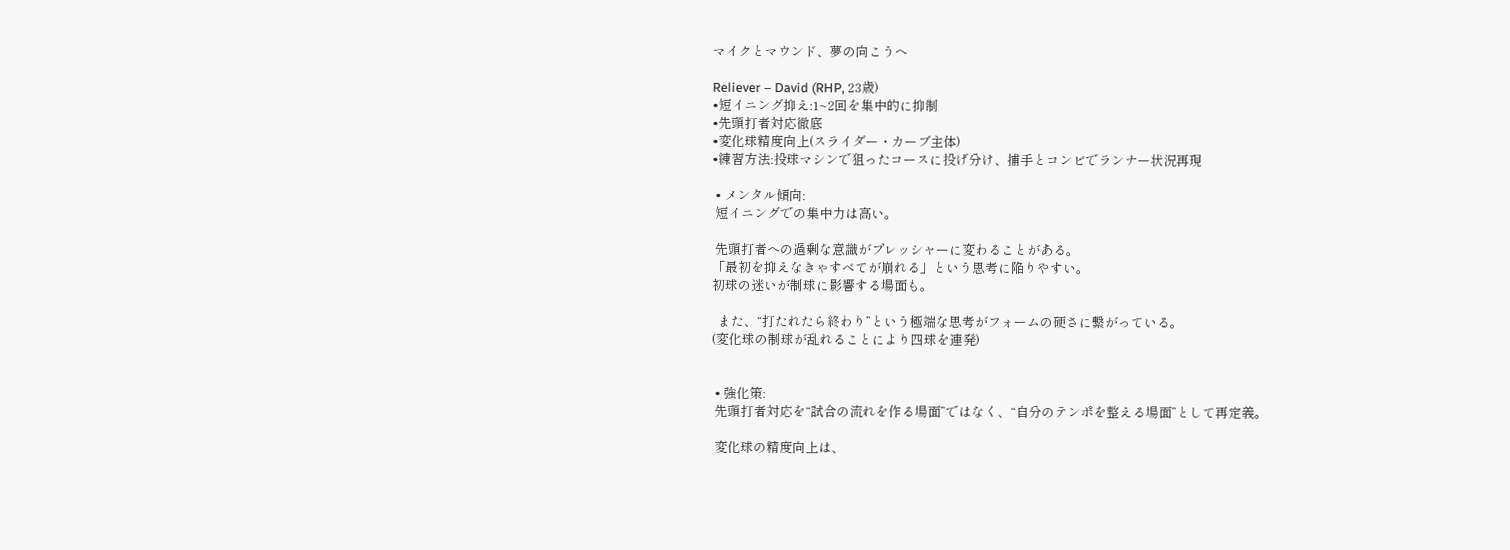マイクとマウンド、夢の向こうへ

Reliever – David (RHP, 23歳)
•短イニング抑え:1~2回を集中的に抑制
•先頭打者対応徹底
•変化球精度向上(スライダー・カーブ主体)
•練習方法:投球マシンで狙ったコースに投げ分け、捕手とコンビでランナー状況再現

 • メンタル傾向:
 短イニングでの集中力は高い。

 先頭打者への過剰な意識がプレッシャーに変わることがある。
「最初を抑えなきゃすべてが崩れる」という思考に陥りやすい。
初球の迷いが制球に影響する場面も。

  また、“打たれたら終わり”という極端な思考がフォームの硬さに繋がっている。
(変化球の制球が乱れることにより四球を連発)


 • 強化策:
 先頭打者対応を“試合の流れを作る場面”ではなく、“自分のテンポを整える場面”として再定義。

 変化球の精度向上は、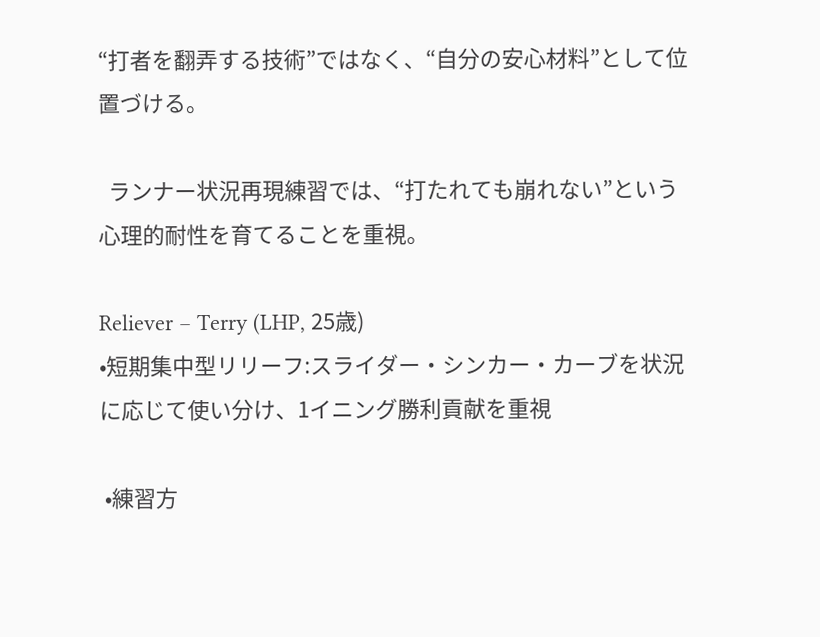“打者を翻弄する技術”ではなく、“自分の安心材料”として位置づける。

  ランナー状況再現練習では、“打たれても崩れない”という心理的耐性を育てることを重視。

Reliever – Terry (LHP, 25歳)
•短期集中型リリーフ:スライダー・シンカー・カーブを状況に応じて使い分け、1イニング勝利貢献を重視

 •練習方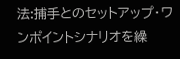法:捕手とのセットアップ・ワンポイントシナリオを繰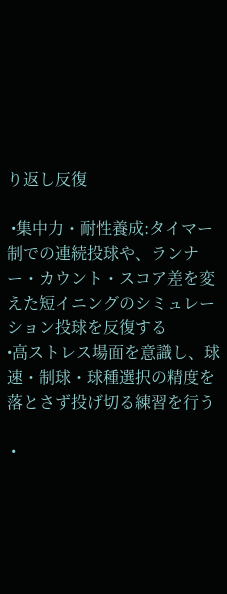り返し反復

 •集中力・耐性養成:タイマー制での連続投球や、ランナー・カウント・スコア差を変えた短イニングのシミュレーション投球を反復する
•高ストレス場面を意識し、球速・制球・球種選択の精度を落とさず投げ切る練習を行う

 •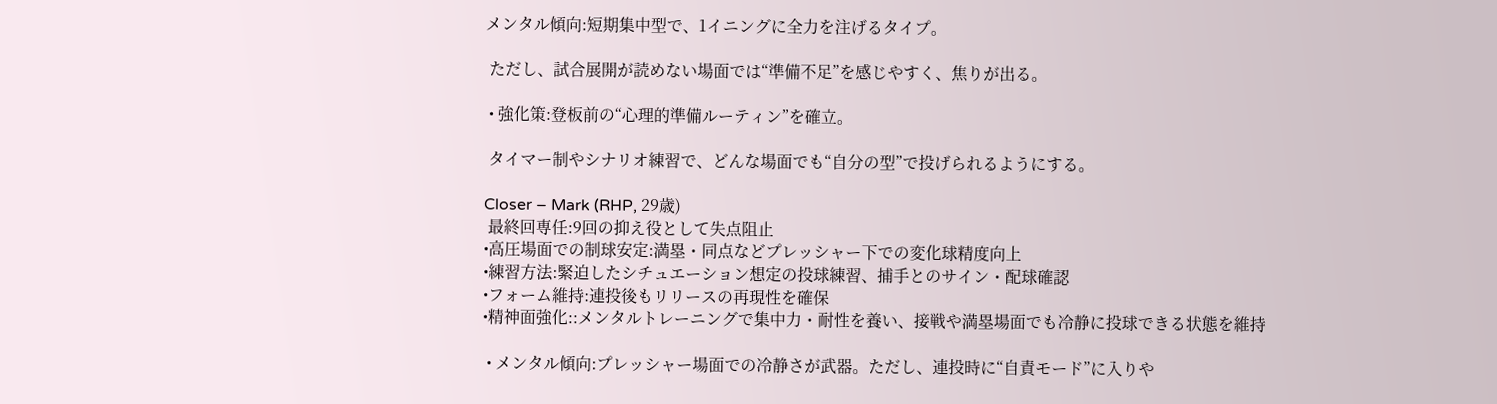メンタル傾向:短期集中型で、1イニングに全力を注げるタイプ。

 ただし、試合展開が読めない場面では“準備不足”を感じやすく、焦りが出る。

 • 強化策:登板前の“心理的準備ルーティン”を確立。

 タイマー制やシナリオ練習で、どんな場面でも“自分の型”で投げられるようにする。

Closer – Mark (RHP, 29歳)
 最終回専任:9回の抑え役として失点阻止
•高圧場面での制球安定:満塁・同点などプレッシャー下での変化球精度向上
•練習方法:緊迫したシチュエーション想定の投球練習、捕手とのサイン・配球確認
•フォーム維持:連投後もリリースの再現性を確保
•精神面強化::メンタルトレーニングで集中力・耐性を養い、接戦や満塁場面でも冷静に投球できる状態を維持

 • メンタル傾向:プレッシャー場面での冷静さが武器。ただし、連投時に“自責モード”に入りや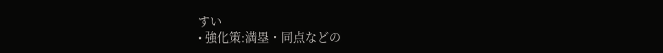すい
• 強化策:満塁・同点などの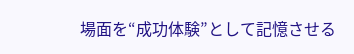場面を“成功体験”として記憶させる